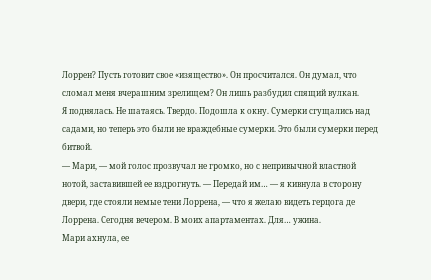Лоррен? Пусть готовит свое «изящество». Он просчитался. Он думал, что сломал меня вчерашним зрелищем? Он лишь разбудил спящий вулкан.
Я поднялась. Не шатаясь. Твердо. Подошла к окну. Сумерки сгущались над садами, но теперь это были не враждебные сумерки. Это были сумерки перед битвой.
— Мари, — мой голос прозвучал не громко, но с непривычной властной нотой, заставившей ее вздрогнуть. — Передай им… — я кивнула в сторону двери, где стояли немые тени Лоррена, — что я желаю видеть герцога де Лоррена. Сегодня вечером. В моих апартаментах. Для… ужина.
Мари ахнула, ее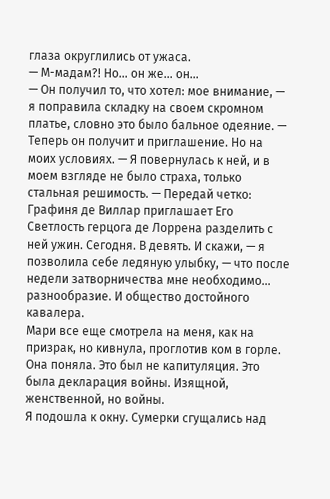глаза округлились от ужаса.
— М-мадам?! Но… он же… он…
— Он получил то, что хотел: мое внимание, — я поправила складку на своем скромном платье, словно это было бальное одеяние. — Теперь он получит и приглашение. Но на моих условиях. — Я повернулась к ней, и в моем взгляде не было страха, только стальная решимость. — Передай четко: Графиня де Виллар приглашает Его Светлость герцога де Лоррена разделить с ней ужин. Сегодня. В девять. И скажи, — я позволила себе ледяную улыбку, — что после недели затворничества мне необходимо… разнообразие. И общество достойного кавалера.
Мари все еще смотрела на меня, как на призрак, но кивнула, проглотив ком в горле. Она поняла. Это был не капитуляция. Это была декларация войны. Изящной, женственной, но войны.
Я подошла к окну. Сумерки сгущались над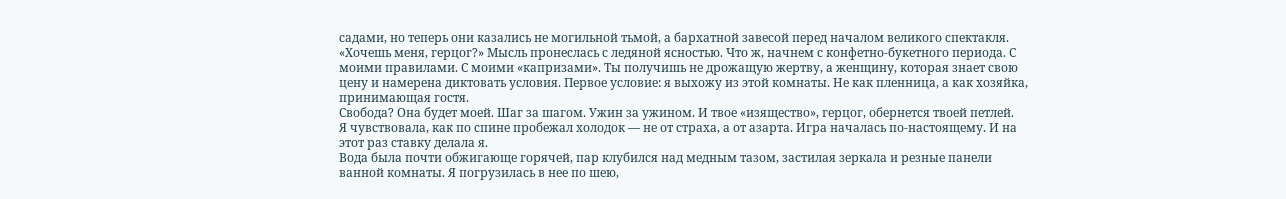садами, но теперь они казались не могильной тьмой, а бархатной завесой перед началом великого спектакля.
«Хочешь меня, герцог?» Мысль пронеслась с ледяной ясностью. Что ж, начнем с конфетно-букетного периода. С моими правилами. С моими «капризами». Ты получишь не дрожащую жертву, а женщину, которая знает свою цену и намерена диктовать условия. Первое условие: я выхожу из этой комнаты. Не как пленница, а как хозяйка, принимающая гостя.
Свобода? Она будет моей. Шаг за шагом. Ужин за ужином. И твое «изящество», герцог, обернется твоей петлей.
Я чувствовала, как по спине пробежал холодок — не от страха, а от азарта. Игра началась по-настоящему. И на этот раз ставку делала я.
Вода была почти обжигающе горячей, пар клубился над медным тазом, застилая зеркала и резные панели ванной комнаты. Я погрузилась в нее по шею,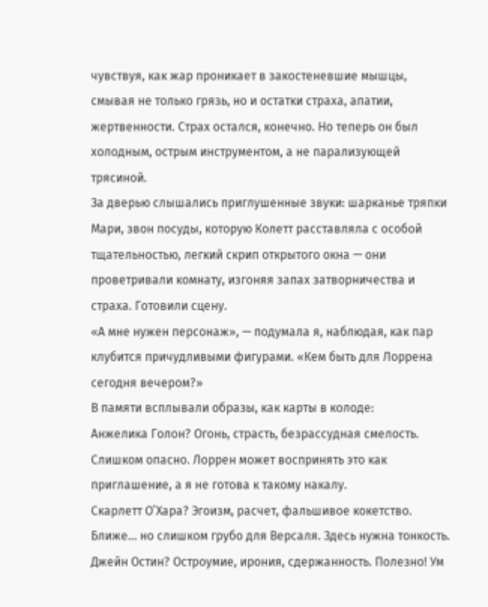чувствуя, как жар проникает в закостеневшие мышцы, смывая не только грязь, но и остатки страха, апатии, жертвенности. Страх остался, конечно. Но теперь он был холодным, острым инструментом, а не парализующей трясиной.
За дверью слышались приглушенные звуки: шарканье тряпки Мари, звон посуды, которую Колетт расставляла с особой тщательностью, легкий скрип открытого окна — они проветривали комнату, изгоняя запах затворничества и страха. Готовили сцену.
«А мне нужен персонаж», — подумала я, наблюдая, как пар клубится причудливыми фигурами. «Кем быть для Лоррена сегодня вечером?»
В памяти всплывали образы, как карты в колоде:
Анжелика Голон? Огонь, страсть, безрассудная смелость. Слишком опасно. Лоррен может воспринять это как приглашение, а я не готова к такому накалу.
Скарлетт О’Хара? Эгоизм, расчет, фальшивое кокетство. Ближе… но слишком грубо для Версаля. Здесь нужна тонкость.
Джейн Остин? Остроумие, ирония, сдержанность. Полезно! Ум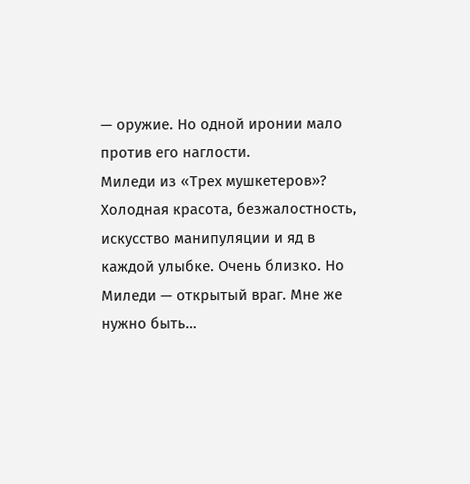— оружие. Но одной иронии мало против его наглости.
Миледи из «Трех мушкетеров»? Холодная красота, безжалостность, искусство манипуляции и яд в каждой улыбке. Очень близко. Но Миледи — открытый враг. Мне же нужно быть…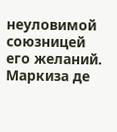неуловимой союзницей его желаний.
Маркиза де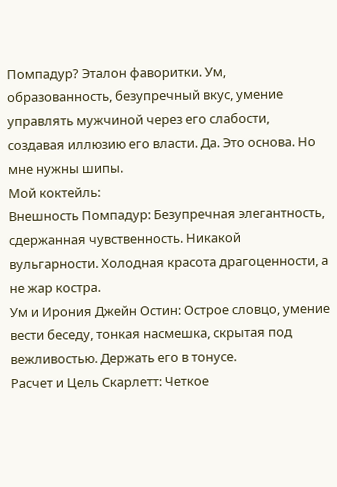Помпадур? Эталон фаворитки. Ум, образованность, безупречный вкус, умение управлять мужчиной через его слабости, создавая иллюзию его власти. Да. Это основа. Но мне нужны шипы.
Мой коктейль:
Внешность Помпадур: Безупречная элегантность, сдержанная чувственность. Никакой вульгарности. Холодная красота драгоценности, а не жар костра.
Ум и Ирония Джейн Остин: Острое словцо, умение вести беседу, тонкая насмешка, скрытая под вежливостью. Держать его в тонусе.
Расчет и Цель Скарлетт: Четкое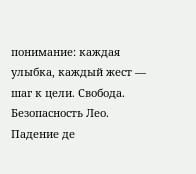понимание: каждая улыбка, каждый жест — шаг к цели. Свобода. Безопасность Лео. Падение де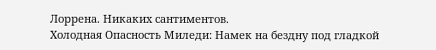Лоррена. Никаких сантиментов.
Холодная Опасность Миледи: Намек на бездну под гладкой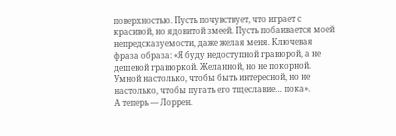поверхностью. Пусть почувствует, что играет с красивой, но ядовитой змеей. Пусть побаивается моей непредсказуемости, даже желая меня. Ключевая фраза образа: «Я буду недоступной гравюрой, а не дешевой гравюркой. Желанной, но не покорной. Умной настолько, чтобы быть интересной, но не настолько, чтобы пугать его тщеславие… пока».
А теперь — Лоррен.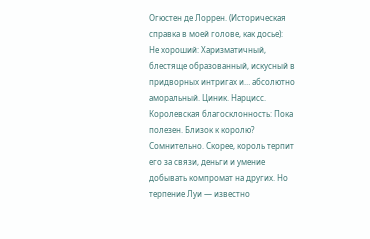Огюстен де Лоррен. (Историческая справка в моей голове, как досье):
Не хороший: Харизматичный, блестяще образованный, искусный в придворных интригах и… абсолютно аморальный. Циник. Нарцисс.
Королевская благосклонность: Пока полезен. Близок к королю? Сомнительно. Скорее, король терпит его за связи, деньги и умение добывать компромат на других. Но терпение Луи — известно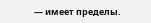— имеет пределы.